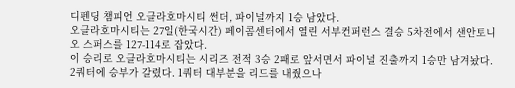디펜딩 챔피언 오클라호마시티 썬더, 파이널까지 1승 남았다.
오클라호마시티는 27일(한국시간) 페이콤센터에서 열린 서부컨퍼런스 결승 5차전에서 샌안토니오 스퍼스를 127-114로 잡았다.
이 승리로 오클라호마시티는 시리즈 전적 3승 2패로 앞서면서 파이널 진출까지 1승만 남겨놨다.
2쿼터에 승부가 갈렸다. 1쿼터 대부분을 리드를 내줬으나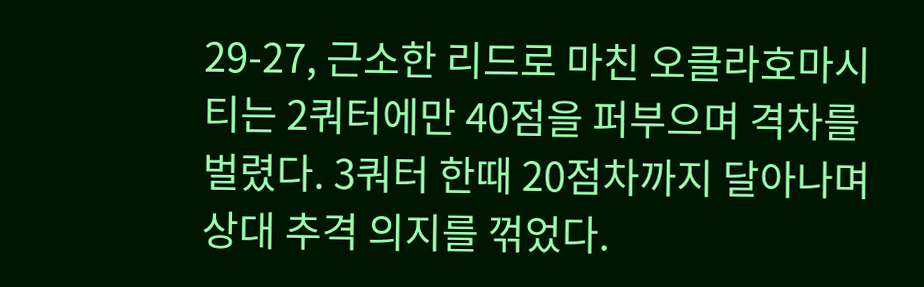29-27, 근소한 리드로 마친 오클라호마시티는 2쿼터에만 40점을 퍼부으며 격차를 벌렸다. 3쿼터 한때 20점차까지 달아나며 상대 추격 의지를 꺾었다.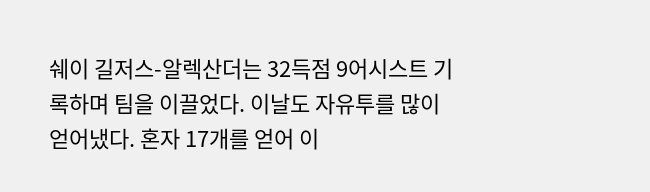쉐이 길저스-알렉산더는 32득점 9어시스트 기록하며 팀을 이끌었다. 이날도 자유투를 많이 얻어냈다. 혼자 17개를 얻어 이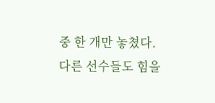중 한 개만 놓쳤다.
다른 선수들도 힘을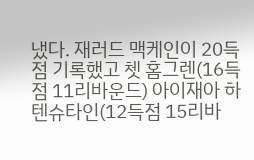냈다. 재러드 맥케인이 20득점 기록했고 쳇 홈그렌(16득점 11리바운드) 아이재아 하텐슈타인(12득점 15리바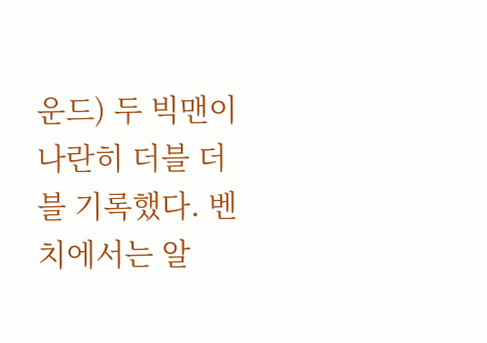운드) 두 빅맨이 나란히 더블 더블 기록했다. 벤치에서는 알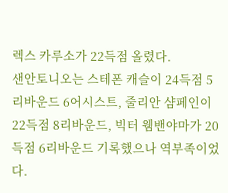렉스 카루소가 22득점 올렸다.
샌안토니오는 스테폰 캐슬이 24득점 5리바운드 6어시스트, 줄리안 샴페인이 22득점 8리바운드, 빅터 웸밴야마가 20득점 6리바운드 기록했으나 역부족이었다.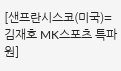[샌프란시스코(미국)= 김재호 MK스포츠 특파원]